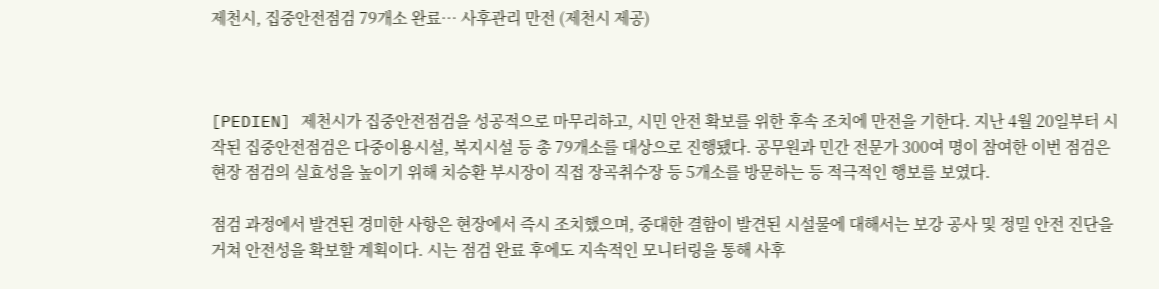제천시, 집중안전점검 79개소 완료… 사후관리 만전 (제천시 제공)



[PEDIEN] 제천시가 집중안전점검을 성공적으로 마무리하고, 시민 안전 확보를 위한 후속 조치에 만전을 기한다. 지난 4월 20일부터 시작된 집중안전점검은 다중이용시설, 복지시설 등 총 79개소를 대상으로 진행됐다. 공무원과 민간 전문가 300여 명이 참여한 이번 점검은 현장 점검의 실효성을 높이기 위해 치승환 부시장이 직접 장곡취수장 등 5개소를 방문하는 등 적극적인 행보를 보였다.

점검 과정에서 발견된 경미한 사항은 현장에서 즉시 조치했으며, 중대한 결함이 발견된 시설물에 대해서는 보강 공사 및 정밀 안전 진단을 거쳐 안전성을 확보할 계획이다. 시는 점검 완료 후에도 지속적인 모니터링을 통해 사후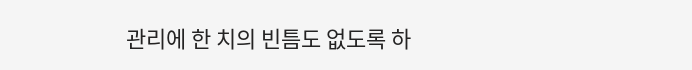관리에 한 치의 빈틈도 없도록 하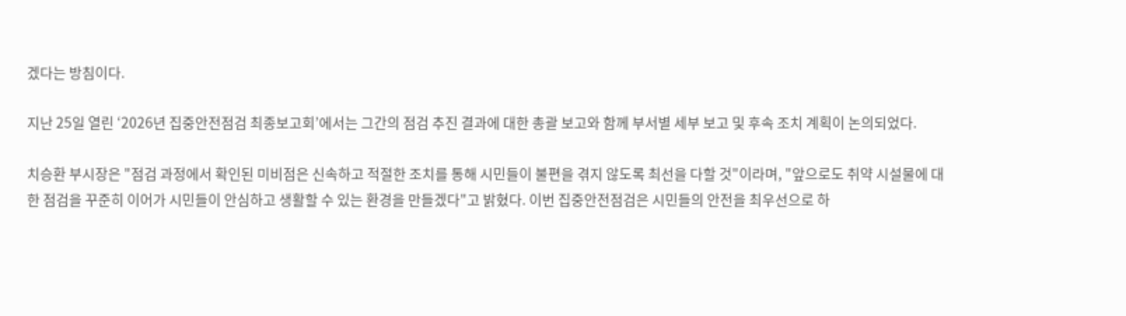겠다는 방침이다.

지난 25일 열린 ‘2026년 집중안전점검 최종보고회’에서는 그간의 점검 추진 결과에 대한 총괄 보고와 함께 부서별 세부 보고 및 후속 조치 계획이 논의되었다.

치승환 부시장은 "점검 과정에서 확인된 미비점은 신속하고 적절한 조치를 통해 시민들이 불편을 겪지 않도록 최선을 다할 것"이라며, "앞으로도 취약 시설물에 대한 점검을 꾸준히 이어가 시민들이 안심하고 생활할 수 있는 환경을 만들겠다"고 밝혔다. 이번 집중안전점검은 시민들의 안전을 최우선으로 하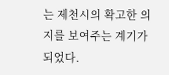는 제천시의 확고한 의지를 보여주는 계기가 되었다.